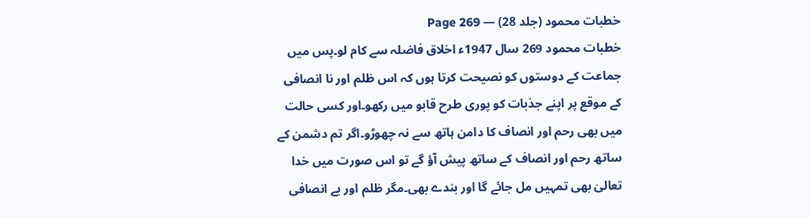خطبات محمود (جلد 28) — Page 269
خطبات محمود 269 سال 1947ء اخلاق فاضلہ سے کام لو۔پس میں جماعت کے دوستوں کو نصیحت کرتا ہوں کہ اس ظلم اور نا انصافی کے موقع پر اپنے جذبات کو پوری طرح قابو میں رکھو۔اور کسی حالت میں بھی رحم اور انصاف کا دامن ہاتھ سے نہ چھوڑو۔اگر تم دشمن کے ساتھ رحم اور انصاف کے ساتھ پیش آؤ گے تو اس صورت میں خدا تعالیٰ بھی تمہیں مل جائے گا اور بندے بھی۔مگر ظلم اور بے انصافی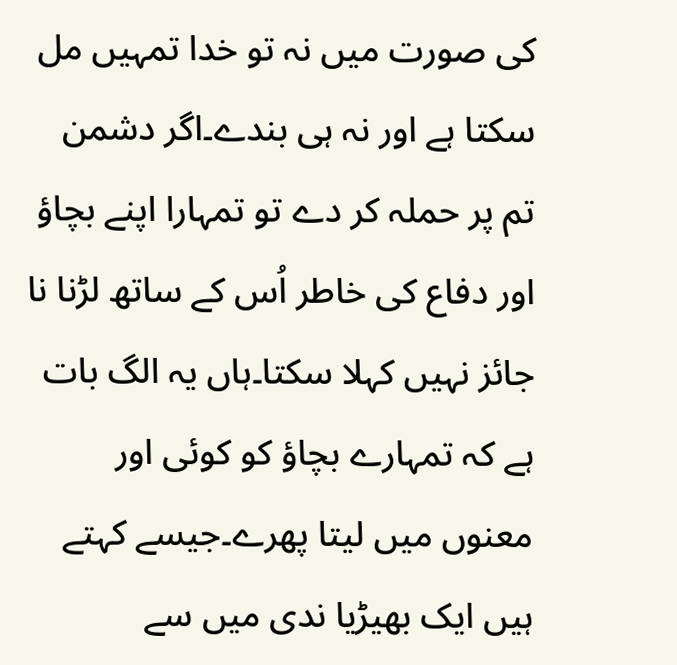کی صورت میں نہ تو خدا تمہیں مل سکتا ہے اور نہ ہی بندے۔اگر دشمن تم پر حملہ کر دے تو تمہارا اپنے بچاؤ اور دفاع کی خاطر اُس کے ساتھ لڑنا نا جائز نہیں کہلا سکتا۔ہاں یہ الگ بات ہے کہ تمہارے بچاؤ کو کوئی اور معنوں میں لیتا پھرے۔جیسے کہتے ہیں ایک بھیڑیا ندی میں سے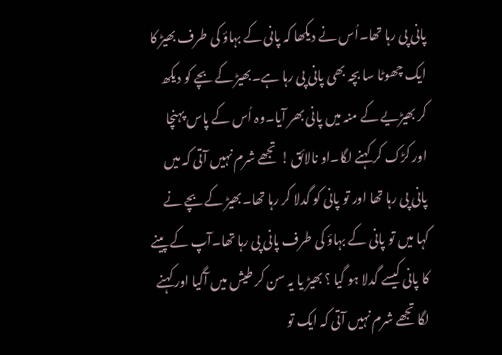پانی پی رہا تھا۔اُس نے دیکھا کہ پانی کے بہاؤ کی طرف بھیڑ کا ایک چھوٹا سا بچہ بھی پانی پی رہا ہے۔بھیڑ کے بچے کو دیکھ کر بھیڑیے کے منہ میں پانی بھر آیا۔وہ اُس کے پاس پہنچا اور کڑک کر کہنے لگا۔او نالائق ! تجھے شرم نہیں آتی کہ میں پانی پی رہا تھا اور تو پانی کو گدلا کر رہا تھا۔بھیڑ کے بچے نے کہا میں تو پانی کے بہاؤ کی طرف پانی پی رہا تھا۔آپ کے پینے کا پانی کیسے گدلا ہو گیا ؟ بھیڑ یا یہ سن کر طیش میں آگیا اور کہنے لگا تجھے شرم نہیں آتی کہ ایک تو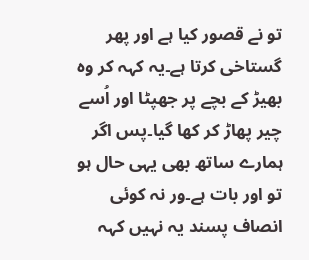تو نے قصور کیا ہے اور پھر گستاخی کرتا ہے۔یہ کہہ کر وہ بھیڑ کے بچے پر جھپٹا اور اُسے چیر پھاڑ کر کھا گیا۔پس اگر ہمارے ساتھ بھی یہی حال ہو تو اور بات ہے۔ور نہ کوئی انصاف پسند یہ نہیں کہہ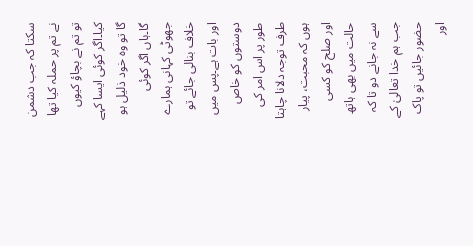سکتا کہ جب دشمن نے تم پر حملہ کیا تھا تو تم نے بچاؤ کیوں کیا۔اگر کوئی ایسا کہے گا تو وہ خود ذلیل ہو گا۔ہاں اگر کوئی جھوٹی کہانی ہمارے خلاف بنالی جائے تو اور بات ہے۔پس میں دوستوں کو خاص طور پر اس امر کی طرف توجہ دلانا چاہتا ہوں کہ محبت، پیار اور صلح کو کسی حالت میں بھی ہاتھ سے نہ جانے دو تا کہ جب ہم خدا تعالیٰ کے حضور جائیں تو پاک اور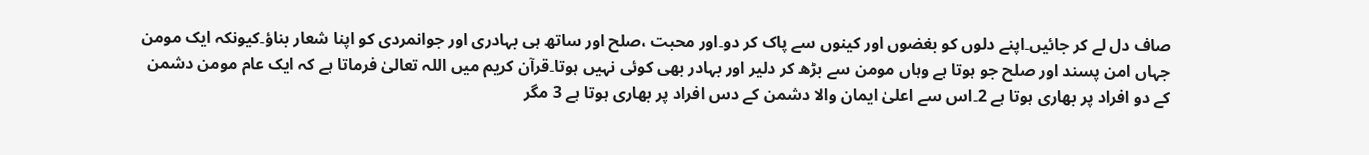صاف دل لے کر جائیں۔اپنے دلوں کو بغضوں اور کینوں سے پاک کر دو۔اور محبت ،صلح اور ساتھ ہی بہادری اور جوانمردی کو اپنا شعار بناؤ۔کیونکہ ایک مومن جہاں امن پسند اور صلح جو ہوتا ہے وہاں مومن سے بڑھ کر دلیر اور بہادر بھی کوئی نہیں ہوتا۔قرآن کریم میں اللہ تعالیٰ فرماتا ہے کہ ایک عام مومن دشمن کے دو افراد پر بھاری ہوتا ہے 2۔اس سے اعلیٰ ایمان والا دشمن کے دس افراد پر بھاری ہوتا ہے 3 مگر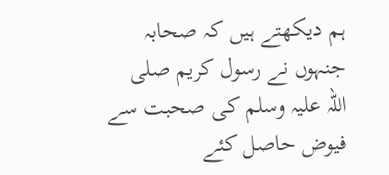ہم دیکھتے ہیں کہ صحابہ جنہوں نے رسول کریم صلی اللہ علیہ وسلم کی صحبت سے فیوض حاصل کئے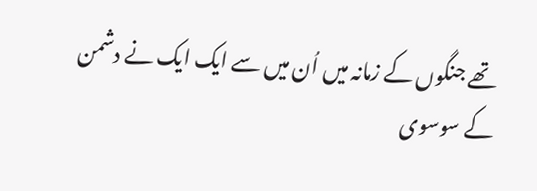تھے جنگوں کے زمانہ میں اُن میں سے ایک ایک نے دشمن کے سوسوی